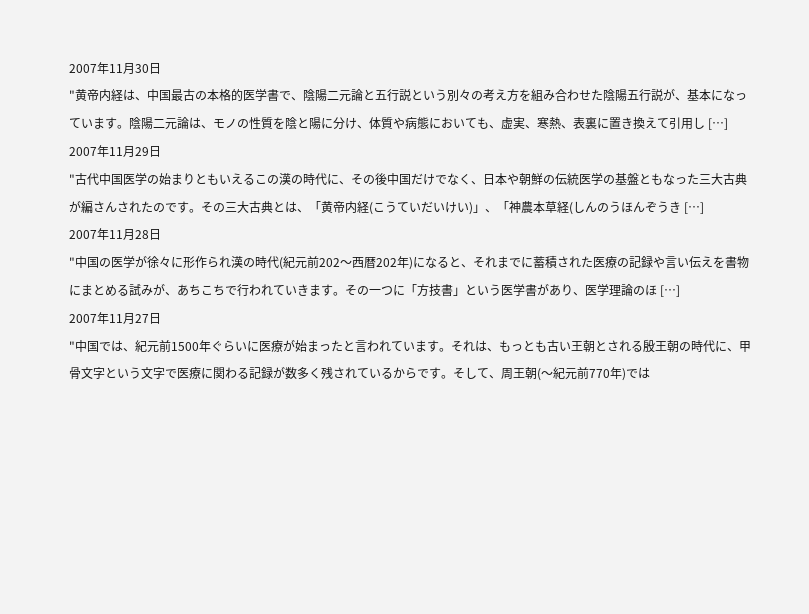2007年11月30日
"黄帝内経は、中国最古の本格的医学書で、陰陽二元論と五行説という別々の考え方を組み合わせた陰陽五行説が、基本になっています。陰陽二元論は、モノの性質を陰と陽に分け、体質や病態においても、虚実、寒熱、表裏に置き換えて引用し […]
2007年11月29日
"古代中国医学の始まりともいえるこの漢の時代に、その後中国だけでなく、日本や朝鮮の伝統医学の基盤ともなった三大古典が編さんされたのです。その三大古典とは、「黄帝内経(こうていだいけい)」、「神農本草経(しんのうほんぞうき […]
2007年11月28日
"中国の医学が徐々に形作られ漢の時代(紀元前202〜西暦202年)になると、それまでに蓄積された医療の記録や言い伝えを書物にまとめる試みが、あちこちで行われていきます。その一つに「方技書」という医学書があり、医学理論のほ […]
2007年11月27日
"中国では、紀元前1500年ぐらいに医療が始まったと言われています。それは、もっとも古い王朝とされる殷王朝の時代に、甲骨文字という文字で医療に関わる記録が数多く残されているからです。そして、周王朝(〜紀元前770年)では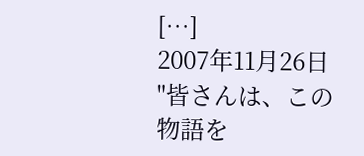[…]
2007年11月26日
"皆さんは、この物語を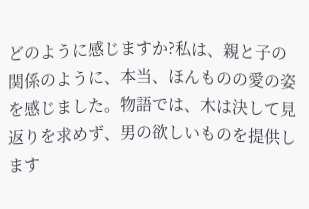どのように感じますか?私は、親と子の関係のように、本当、ほんものの愛の姿を感じました。物語では、木は決して見返りを求めず、男の欲しいものを提供します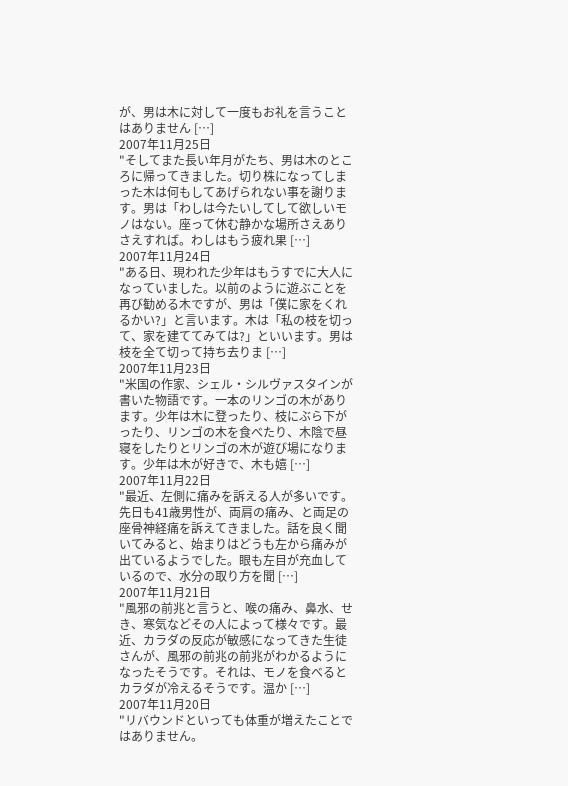が、男は木に対して一度もお礼を言うことはありません […]
2007年11月25日
"そしてまた長い年月がたち、男は木のところに帰ってきました。切り株になってしまった木は何もしてあげられない事を謝ります。男は「わしは今たいしてして欲しいモノはない。座って休む静かな場所さえありさえすれば。わしはもう疲れ果 […]
2007年11月24日
"ある日、現われた少年はもうすでに大人になっていました。以前のように遊ぶことを再び勧める木ですが、男は「僕に家をくれるかい?」と言います。木は「私の枝を切って、家を建ててみては?」といいます。男は枝を全て切って持ち去りま […]
2007年11月23日
"米国の作家、シェル・シルヴァスタインが書いた物語です。一本のリンゴの木があります。少年は木に登ったり、枝にぶら下がったり、リンゴの木を食べたり、木陰で昼寝をしたりとリンゴの木が遊び場になります。少年は木が好きで、木も嬉 […]
2007年11月22日
"最近、左側に痛みを訴える人が多いです。先日も41歳男性が、両肩の痛み、と両足の座骨神経痛を訴えてきました。話を良く聞いてみると、始まりはどうも左から痛みが出ているようでした。眼も左目が充血しているので、水分の取り方を聞 […]
2007年11月21日
"風邪の前兆と言うと、喉の痛み、鼻水、せき、寒気などその人によって様々です。最近、カラダの反応が敏感になってきた生徒さんが、風邪の前兆の前兆がわかるようになったそうです。それは、モノを食べるとカラダが冷えるそうです。温か […]
2007年11月20日
"リバウンドといっても体重が増えたことではありません。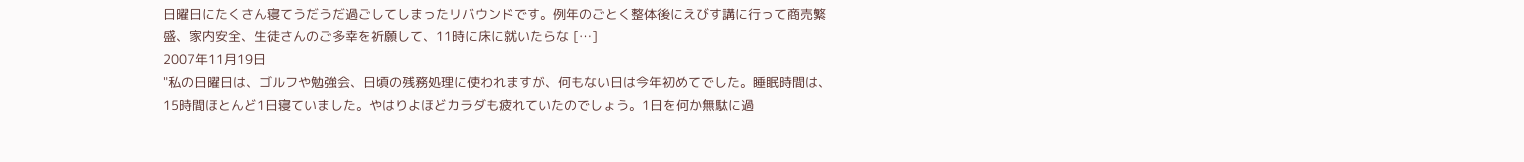日曜日にたくさん寝てうだうだ過ごしてしまったリバウンドです。例年のごとく整体後にえびす講に行って商売繁盛、家内安全、生徒さんのご多幸を祈願して、11時に床に就いたらな […]
2007年11月19日
"私の日曜日は、ゴルフや勉強会、日頃の残務処理に使われますが、何もない日は今年初めてでした。睡眠時間は、15時間ほとんど1日寝ていました。やはりよほどカラダも疲れていたのでしょう。1日を何か無駄に過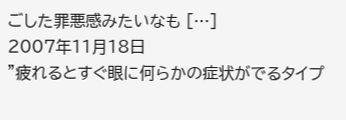ごした罪悪感みたいなも […]
2007年11月18日
"疲れるとすぐ眼に何らかの症状がでるタイプ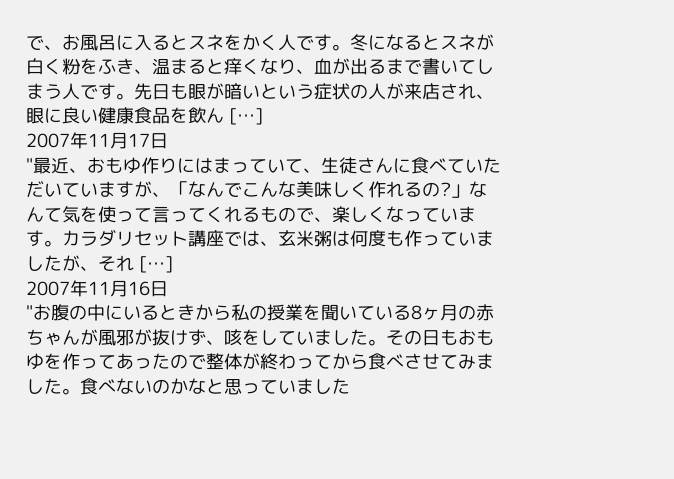で、お風呂に入るとスネをかく人です。冬になるとスネが白く粉をふき、温まると痒くなり、血が出るまで書いてしまう人です。先日も眼が暗いという症状の人が来店され、眼に良い健康食品を飲ん […]
2007年11月17日
"最近、おもゆ作りにはまっていて、生徒さんに食べていただいていますが、「なんでこんな美味しく作れるの?」なんて気を使って言ってくれるもので、楽しくなっています。カラダリセット講座では、玄米粥は何度も作っていましたが、それ […]
2007年11月16日
"お腹の中にいるときから私の授業を聞いている8ヶ月の赤ちゃんが風邪が抜けず、咳をしていました。その日もおもゆを作ってあったので整体が終わってから食べさせてみました。食べないのかなと思っていました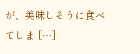が、美味しそうに食べてしま […]